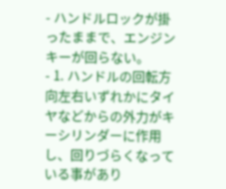- ハンドルロックが掛ったままで、エンジンキーが回らない。
- 1. ハンドルの回転方向左右いずれかにタイヤなどからの外力がキーシリンダーに作用し、回りづらくなっている事があり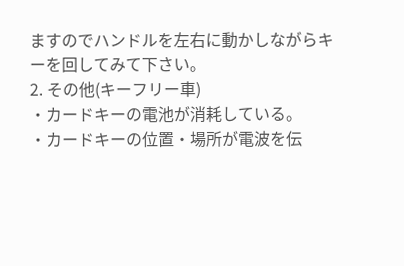ますのでハンドルを左右に動かしながらキーを回してみて下さい。
2. その他(キーフリー車)
・カードキーの電池が消耗している。
・カードキーの位置・場所が電波を伝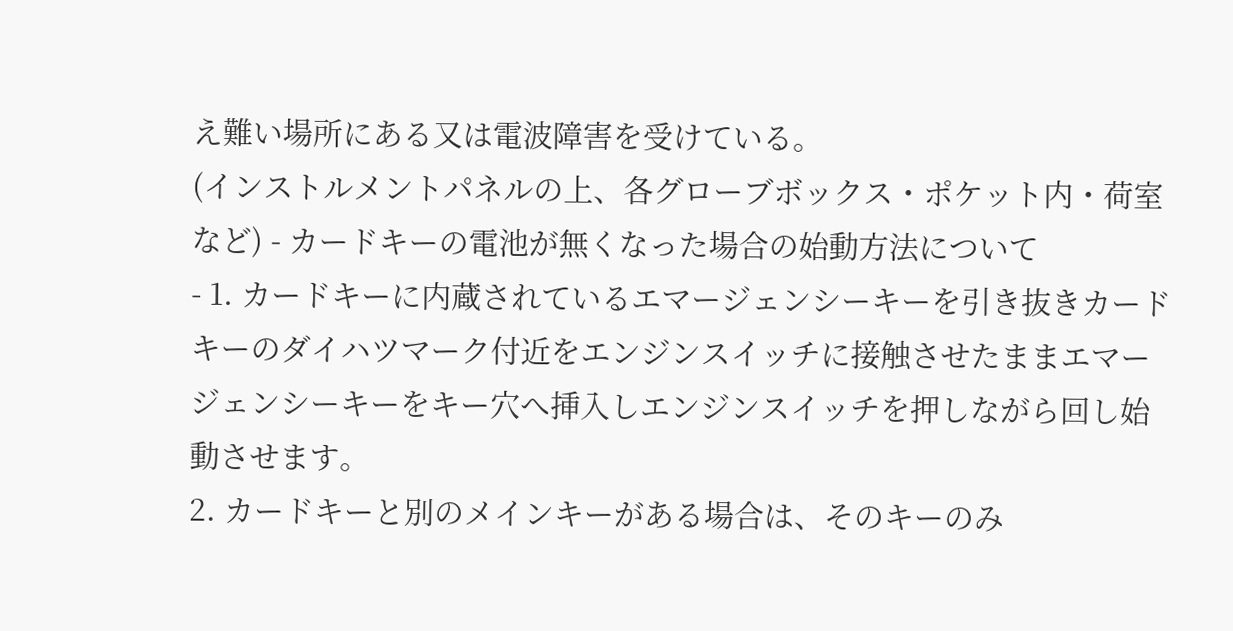え難い場所にある又は電波障害を受けている。
(インストルメントパネルの上、各グローブボックス・ポケット内・荷室など) - カードキーの電池が無くなった場合の始動方法について
- 1. カードキーに内蔵されているエマージェンシーキーを引き抜きカードキーのダイハツマーク付近をエンジンスイッチに接触させたままエマージェンシーキーをキー穴へ挿入しエンジンスイッチを押しながら回し始動させます。
2. カードキーと別のメインキーがある場合は、そのキーのみ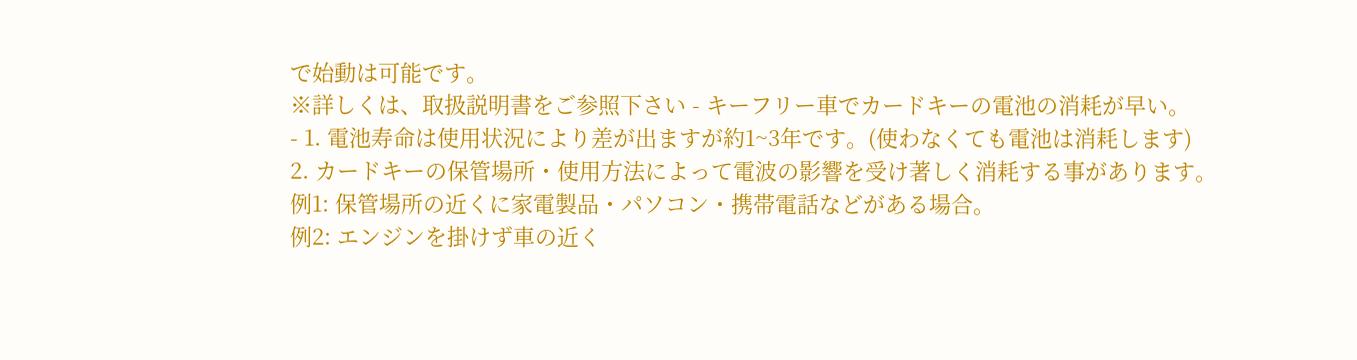で始動は可能です。
※詳しくは、取扱説明書をご参照下さい - キーフリー車でカードキーの電池の消耗が早い。
- 1. 電池寿命は使用状況により差が出ますが約1~3年です。(使わなくても電池は消耗します)
2. カードキーの保管場所・使用方法によって電波の影響を受け著しく消耗する事があります。
例1: 保管場所の近くに家電製品・パソコン・携帯電話などがある場合。
例2: エンジンを掛けず車の近く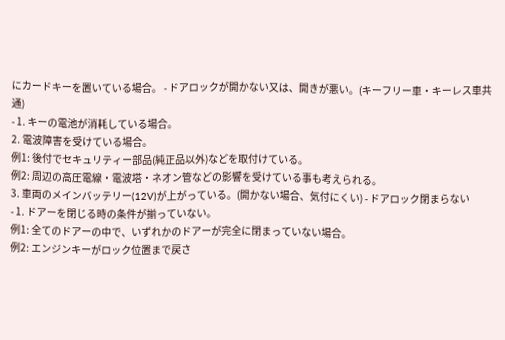にカードキーを置いている場合。 - ドアロックが開かない又は、開きが悪い。(キーフリー車・キーレス車共通)
- 1. キーの電池が消耗している場合。
2. 電波障害を受けている場合。
例1: 後付でセキュリティー部品(純正品以外)などを取付けている。
例2: 周辺の高圧電線・電波塔・ネオン管などの影響を受けている事も考えられる。
3. 車両のメインバッテリー(12V)が上がっている。(開かない場合、気付にくい) - ドアロック閉まらない
- 1. ドアーを閉じる時の条件が揃っていない。
例1: 全てのドアーの中で、いずれかのドアーが完全に閉まっていない場合。
例2: エンジンキーがロック位置まで戻さ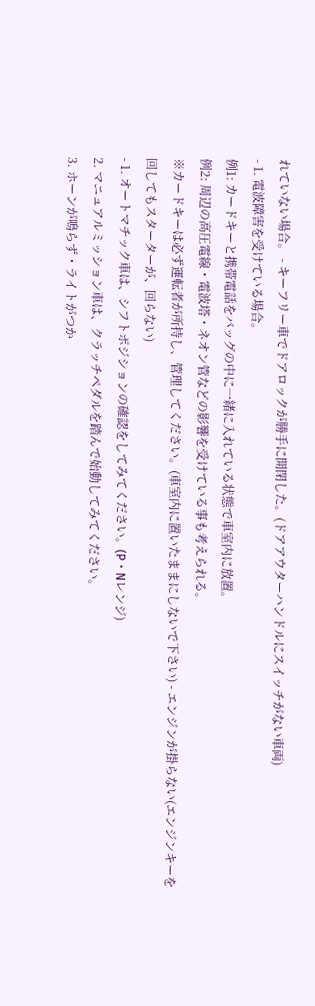れていない場合。 - キーフリー車でドアロックが勝手に開閉した。(ドアアウターハンドルにスイッチがない車両)
- 1. 電波障害を受けている場合。
例1: カードキーと携帯電話をバッグの中に一緒に入れている状態で車室内に放置。
例2: 周辺の高圧電線・電波塔・ネオン管などの影響を受けている事も考えられる。
※カードキーは必ず運転者が所持し、管理してください。(車室内に置いたままにしないで下さい) - エンジンが掛らない(エンジンキーを回してもスターターが、回らない)
- 1. オートマチック車は、シフトポジションの確認をしてみてください。(P・Nレンジ)
2. マニュアルミッション車は、クラッチペダルを踏んで始動してみてください。
3. ホーンが鳴らず・ライトがつか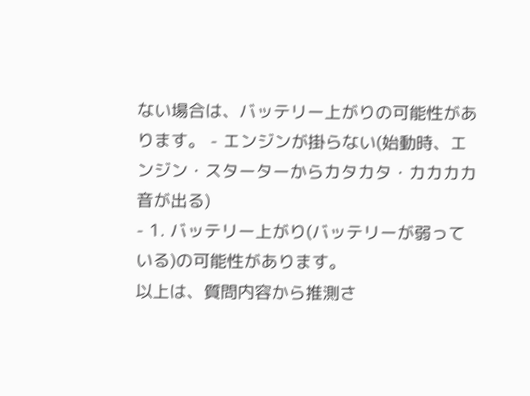ない場合は、バッテリー上がりの可能性があります。 - エンジンが掛らない(始動時、エンジン・スターターからカタカタ・カカカカ音が出る)
- 1. バッテリー上がり(バッテリーが弱っている)の可能性があります。
以上は、質問内容から推測さ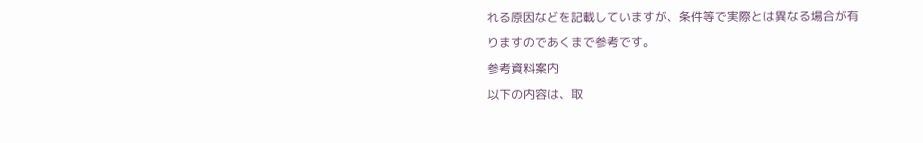れる原因などを記載していますが、条件等で実際とは異なる場合が有りますのであくまで参考です。
参考資料案内
以下の内容は、取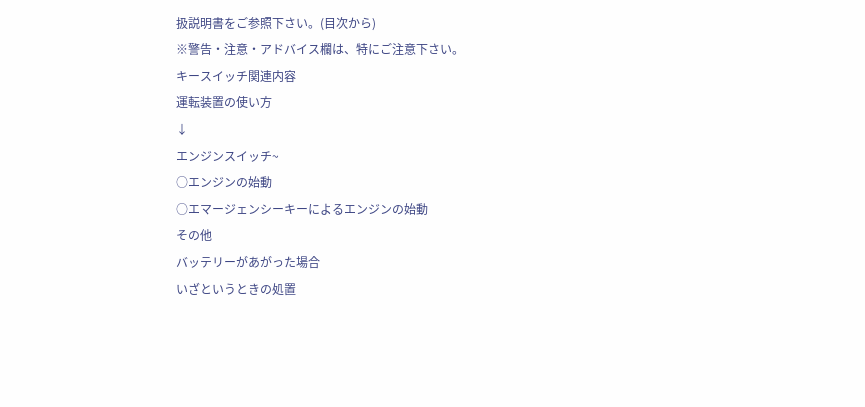扱説明書をご参照下さい。(目次から)
※警告・注意・アドバイス欄は、特にご注意下さい。
キースイッチ関連内容
運転装置の使い方
↓
エンジンスイッチ~
○エンジンの始動
○エマージェンシーキーによるエンジンの始動
その他
バッテリーがあがった場合
いざというときの処置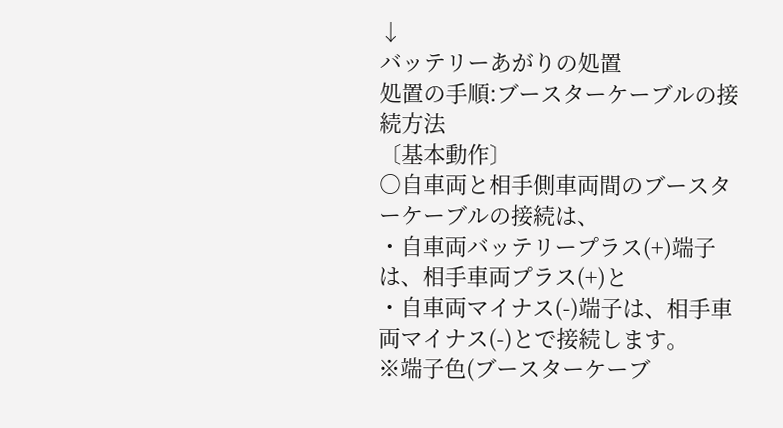↓
バッテリーあがりの処置
処置の手順:ブースターケーブルの接続方法
〔基本動作〕
○自車両と相手側車両間のブースターケーブルの接続は、
・自車両バッテリープラス(+)端子は、相手車両プラス(+)と
・自車両マイナス(-)端子は、相手車両マイナス(-)とで接続します。
※端子色(ブースターケーブ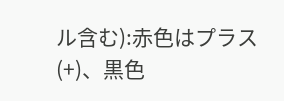ル含む):赤色はプラス(+)、黒色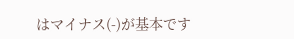はマイナス(-)が基本です